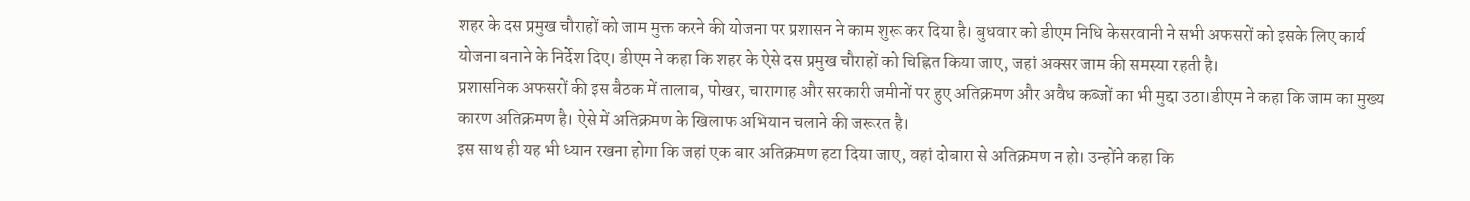शहर के दस प्रमुख चौराहों को जाम मुक्त करने की योजना पर प्रशासन ने काम शुरू कर दिया है। बुधवार को डीएम निधि केसरवानी ने सभी अफसरों को इसके लिए कार्य योजना बनाने के निर्देश दिए। डीएम ने कहा कि शहर के ऐसे दस प्रमुख चौराहों को चिह्नित किया जाए, जहां अक्सर जाम की समस्या रहती है।
प्रशासनिक अफसरों की इस बैठक में तालाब, पोखर, चारागाह और सरकारी जमीनों पर हुए अतिक्रमण और अवैध कब्जों का भी मुद्दा उठा।डीएम ने कहा कि जाम का मुख्य कारण अतिक्रमण है। ऐसे में अतिक्रमण के खिलाफ अभियान चलाने की जरूरत है।
इस साथ ही यह भी ध्यान रखना होगा कि जहां एक बार अतिक्रमण हटा दिया जाए, वहां दोबारा से अतिक्रमण न हो। उन्होंने कहा कि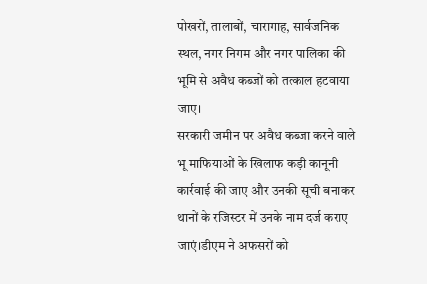पोखरों, तालाबों, चारागाह, सार्वजनिक स्थल, नगर निगम और नगर पालिका की भूमि से अवैध कब्जों को तत्काल हटवाया जाए।
सरकारी जमीन पर अवैध कब्जा करने वाले भू माफियाओं के खिलाफ कड़ी कानूनी कार्रवाई की जाए और उनकी सूची बनाकर थानों के रजिस्टर में उनके नाम दर्ज कराए जाएं।डीएम ने अफसरों को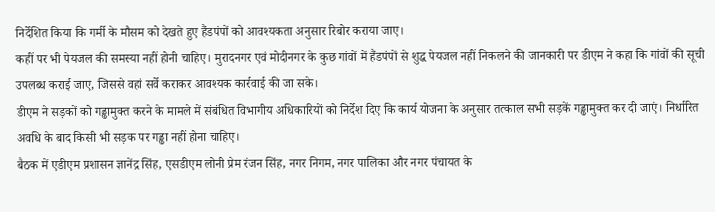निर्देशित किया कि गर्मी के मौसम को देखते हुए हैंडपंपों को आवश्यकता अनुसार रिबोर कराया जाए।
कहीं पर भी पेयजल की समस्या नहीं होनी चाहिए। मुरादनगर एवं मोदीनगर के कुछ गांवों में हैंडपंपों से शुद्ध पेयजल नहीं निकलने की जानकारी पर डीएम ने कहा कि गांवों की सूची उपलब्ध कराई जाए, जिससे वहां सर्वे कराकर आवश्यक कार्रवाई की जा सके।
डीएम ने सड़कों को गड्ढामुक्त करने के मामले में संबंधित विभागीय अधिकारियों को निर्देश दिए कि कार्य योजना के अनुसार तत्काल सभी सड़कें गड्ढामुक्त कर दी जाएं। निर्धारित अवधि के बाद किसी भी सड़क पर गड्ढा नहीं होना चाहिए।
बैठक में एडीएम प्रशासन ज्ञानेंद्र सिंह, एसडीएम लोनी प्रेम रंजन सिंह, नगर निगम, नगर पालिका और नगर पंचायत के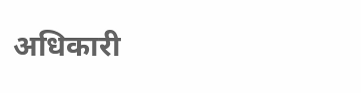अधिकारी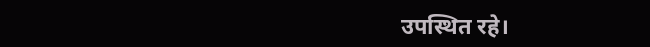उपस्थित रहे।